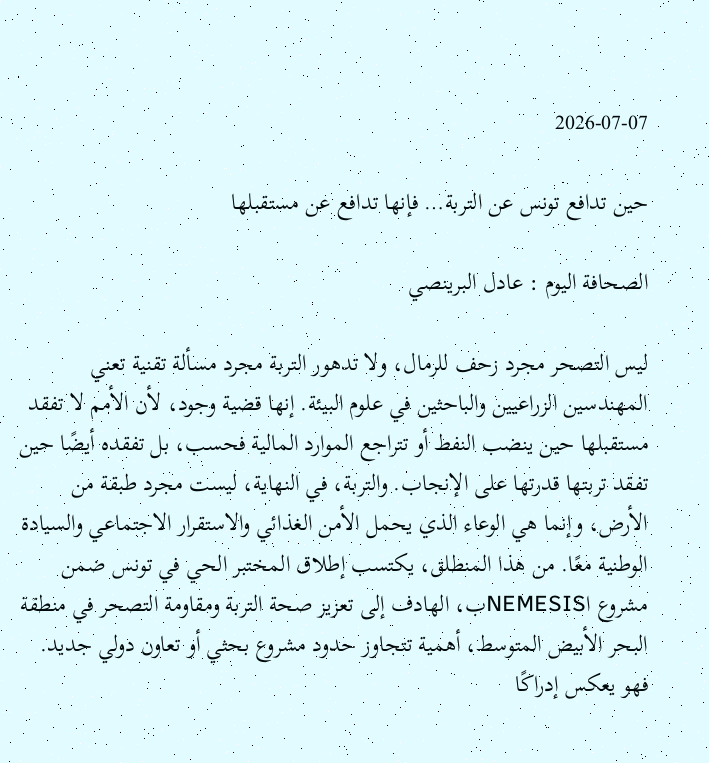2026-07-07

حين تدافع تونس عن التربة… فإنها تدافع عن مستقبلها

الصحافة اليوم : عادل البرينصي

ليس التصحر مجرد زحف للرمال، ولا تدهور التربة مجرد مسألة تقنية تعني المهندسين الزراعيين والباحثين في علوم البيئة. إنها قضية وجود، لأن الأمم لا تفقد مستقبلها حين ينضب النفط أو تتراجع الموارد المالية فحسب، بل تفقده أيضًا حين تفقد تربتها قدرتها على الإنجاب. والتربة، في النهاية، ليست مجرد طبقة من الأرض، وإنما هي الوعاء الذي يحمل الأمن الغذائي والاستقرار الاجتماعي والسيادة الوطنية معًا. من هذا المنطلق، يكتسب إطلاق المختبر الحي في تونس ضمن مشروع اNEMESISب، الهادف إلى تعزيز صحة التربة ومقاومة التصحر في منطقة البحر الأبيض المتوسط، أهمية تتجاوز حدود مشروع بحثي أو تعاون دولي جديد. فهو يعكس إدراكًا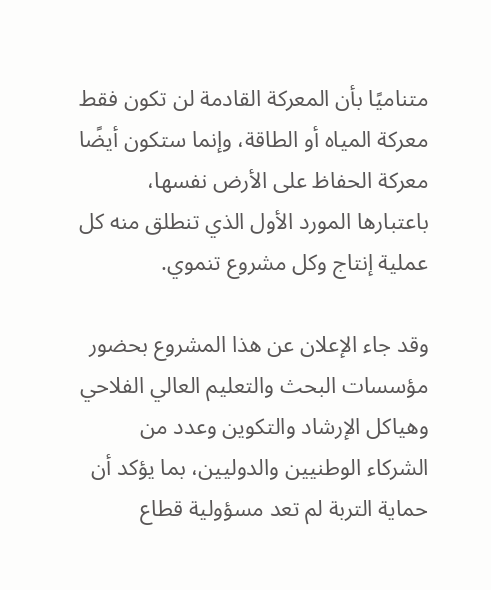متناميًا بأن المعركة القادمة لن تكون فقط معركة المياه أو الطاقة، وإنما ستكون أيضًا معركة الحفاظ على الأرض نفسها، باعتبارها المورد الأول الذي تنطلق منه كل عملية إنتاج وكل مشروع تنموي.

وقد جاء الإعلان عن هذا المشروع بحضور مؤسسات البحث والتعليم العالي الفلاحي وهياكل الإرشاد والتكوين وعدد من الشركاء الوطنيين والدوليين، بما يؤكد أن حماية التربة لم تعد مسؤولية قطاع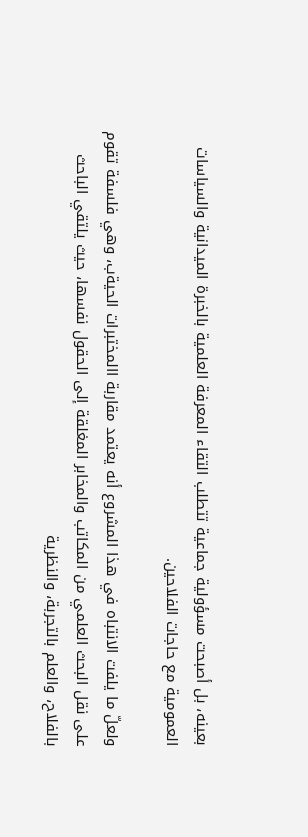بعينه، بل أصبحت مسؤولية جماعية تتطلب التقاء المعرفة العلمية بالخبرة الميدانية والسياسات العمومية مع حاجات الفلاحين.

ولعلّ ما يلفت الانتباه في هذا المشروع أنه يعتمد مقاربة االمختبرات الحيةب، وهي فلسفة تقوم على نقل البحث العلمي من المكاتب والمخابر المغلقة إلى الحقول نفسها، حيث يلتقي الباحث بالفلاح، والعلم بالتجربة، والنظرية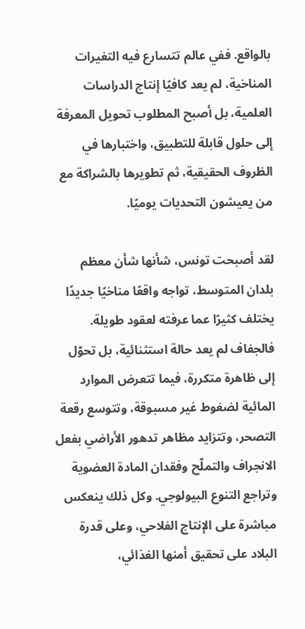بالواقع. ففي عالم تتسارع فيه التغيرات المناخية، لم يعد كافيًا إنتاج الدراسات العلمية، بل أصبح المطلوب تحويل المعرفة إلى حلول قابلة للتطبيق، واختبارها في الظروف الحقيقية، ثم تطويرها بالشراكة مع من يعيشون التحديات يوميًا.

لقد أصبحت تونس، شأنها شأن معظم بلدان المتوسط، تواجه واقعًا مناخيًا جديدًا يختلف كثيرًا عما عرفته لعقود طويلة. فالجفاف لم يعد حالة استثنائية، بل تحوّل إلى ظاهرة متكررة، فيما تتعرض الموارد المائية لضغوط غير مسبوقة، وتتوسع رقعة التصحر، وتتزايد مظاهر تدهور الأراضي بفعل الانجراف والتملّح وفقدان المادة العضوية وتراجع التنوع البيولوجي. وكل ذلك ينعكس مباشرة على الإنتاج الفلاحي، وعلى قدرة البلاد على تحقيق أمنها الغذائي،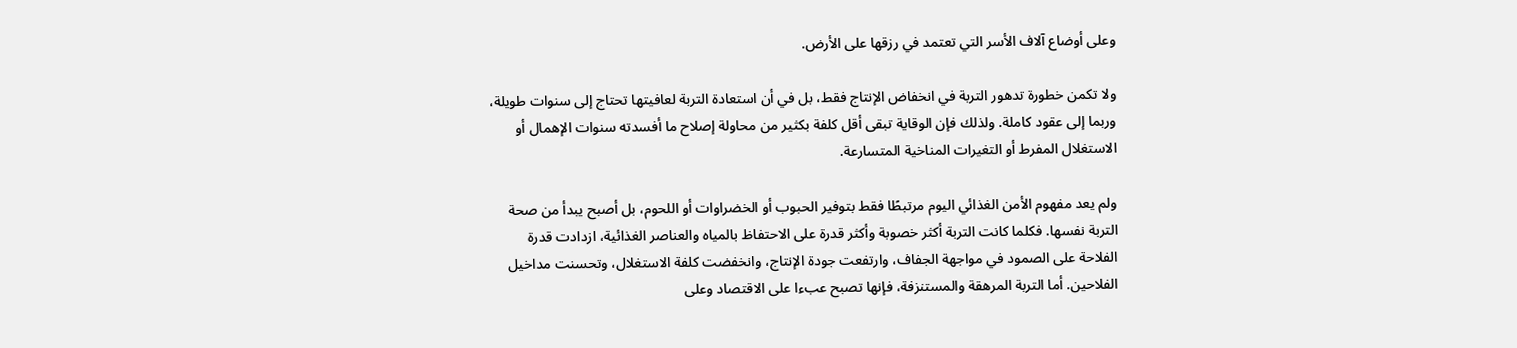وعلى أوضاع آلاف الأسر التي تعتمد في رزقها على الأرض.

ولا تكمن خطورة تدهور التربة في انخفاض الإنتاج فقط، بل في أن استعادة التربة لعافيتها تحتاج إلى سنوات طويلة، وربما إلى عقود كاملة. ولذلك فإن الوقاية تبقى أقل كلفة بكثير من محاولة إصلاح ما أفسدته سنوات الإهمال أو الاستغلال المفرط أو التغيرات المناخية المتسارعة.

ولم يعد مفهوم الأمن الغذائي اليوم مرتبطًا فقط بتوفير الحبوب أو الخضراوات أو اللحوم، بل أصبح يبدأ من صحة التربة نفسها. فكلما كانت التربة أكثر خصوبة وأكثر قدرة على الاحتفاظ بالمياه والعناصر الغذائية، ازدادت قدرة الفلاحة على الصمود في مواجهة الجفاف، وارتفعت جودة الإنتاج، وانخفضت كلفة الاستغلال، وتحسنت مداخيل الفلاحين. أما التربة المرهقة والمستنزفة، فإنها تصبح عبءا على الاقتصاد وعلى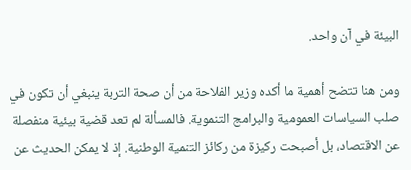البيئة في آن واحد.

ومن هنا تتضح أهمية ما أكده وزير الفلاحة من أن صحة التربة ينبغي أن تكون في صلب السياسات العمومية والبرامج التنموية. فالمسألة لم تعد قضية بيئية منفصلة عن الاقتصاد، بل أصبحت ركيزة من ركائز التنمية الوطنية. إذ لا يمكن الحديث عن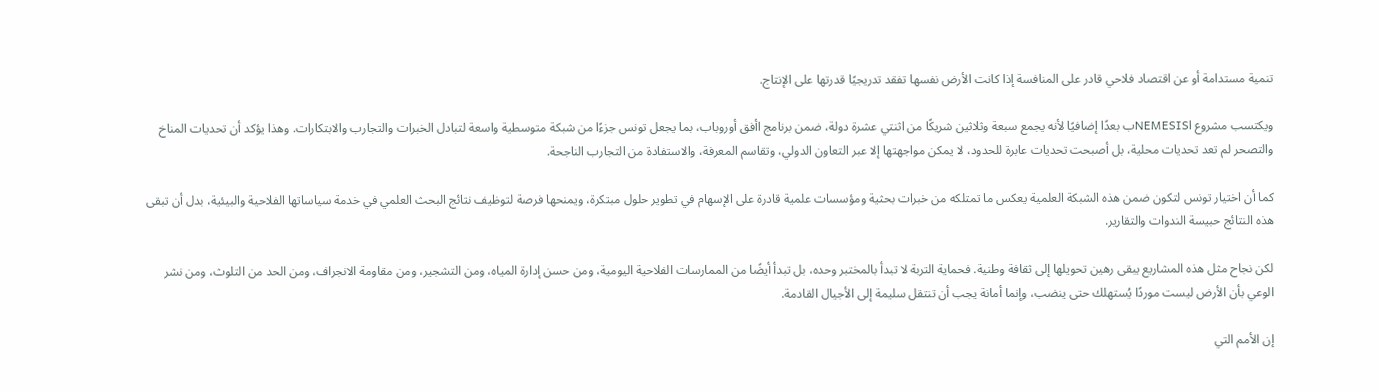تنمية مستدامة أو عن اقتصاد فلاحي قادر على المنافسة إذا كانت الأرض نفسها تفقد تدريجيًا قدرتها على الإنتاج.

ويكتسب مشروع اNEMESISب بعدًا إضافيًا لأنه يجمع سبعة وثلاثين شريكًا من اثنتي عشرة دولة، ضمن برنامج اأفق أوروباب، بما يجعل تونس جزءًا من شبكة متوسطية واسعة لتبادل الخبرات والتجارب والابتكارات. وهذا يؤكد أن تحديات المناخ والتصحر لم تعد تحديات محلية، بل أصبحت تحديات عابرة للحدود، لا يمكن مواجهتها إلا عبر التعاون الدولي، وتقاسم المعرفة، والاستفادة من التجارب الناجحة.

كما أن اختيار تونس لتكون ضمن هذه الشبكة العلمية يعكس ما تمتلكه من خبرات بحثية ومؤسسات علمية قادرة على الإسهام في تطوير حلول مبتكرة، ويمنحها فرصة لتوظيف نتائج البحث العلمي في خدمة سياساتها الفلاحية والبيئية، بدل أن تبقى هذه النتائج حبيسة الندوات والتقارير.

لكن نجاح مثل هذه المشاريع يبقى رهين تحويلها إلى ثقافة وطنية. فحماية التربة لا تبدأ بالمختبر وحده، بل تبدأ أيضًا من الممارسات الفلاحية اليومية، ومن حسن إدارة المياه، ومن التشجير، ومن مقاومة الانجراف، ومن الحد من التلوث، ومن نشر الوعي بأن الأرض ليست موردًا يُستهلك حتى ينضب، وإنما أمانة يجب أن تنتقل سليمة إلى الأجيال القادمة.

إن الأمم التي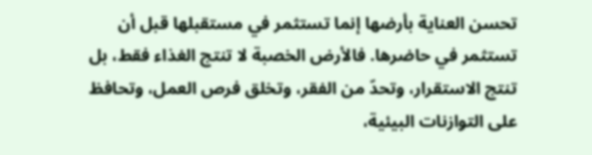تحسن العناية بأرضها إنما تستثمر في مستقبلها قبل أن تستثمر في حاضرها. فالأرض الخصبة لا تنتج الغذاء فقط، بل تنتج الاستقرار، وتحدّ من الفقر، وتخلق فرص العمل، وتحافظ على التوازنات البيئية،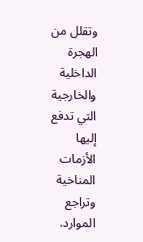وتقلل من الهجرة الداخلية والخارجية التي تدفع إليها الأزمات المناخية وتراجع الموارد.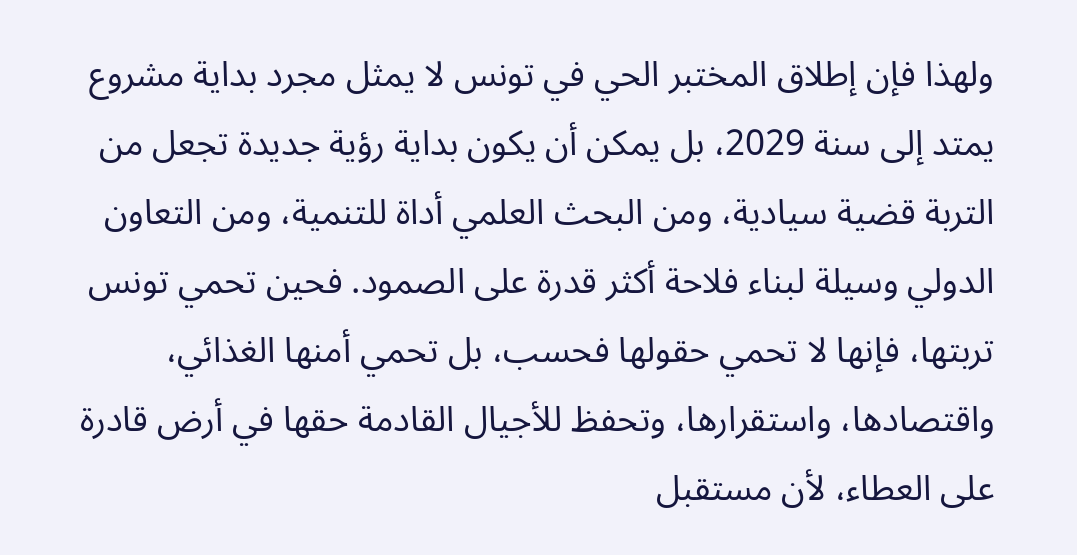ولهذا فإن إطلاق المختبر الحي في تونس لا يمثل مجرد بداية مشروع يمتد إلى سنة 2029، بل يمكن أن يكون بداية رؤية جديدة تجعل من التربة قضية سيادية، ومن البحث العلمي أداة للتنمية، ومن التعاون الدولي وسيلة لبناء فلاحة أكثر قدرة على الصمود. فحين تحمي تونس تربتها، فإنها لا تحمي حقولها فحسب، بل تحمي أمنها الغذائي، واقتصادها، واستقرارها، وتحفظ للأجيال القادمة حقها في أرض قادرة على العطاء، لأن مستقبل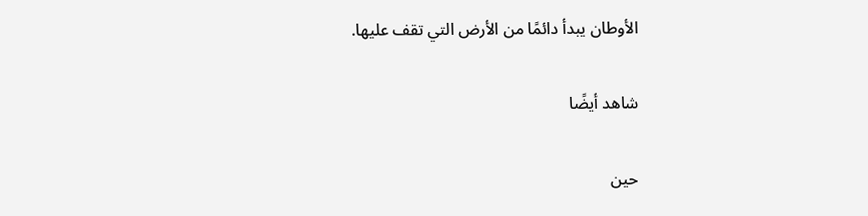الأوطان يبدأ دائمًا من الأرض التي تقف عليها.

شاهد أيضًا

حين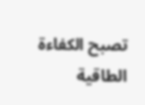تصبح الكفاءة الطاقية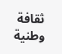ثقافة وطنية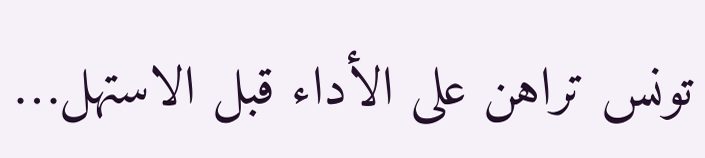تونس تراهن على الأداء قبل الاستهل…